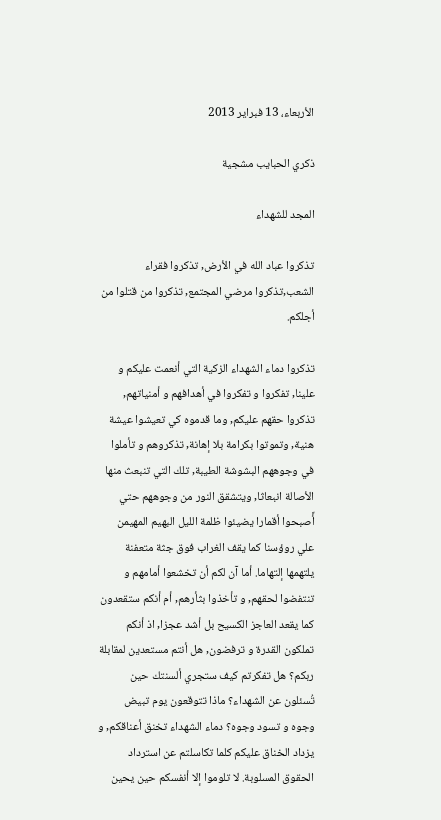الأربعاء، 13 فبراير 2013

ذكري الحبايب مشجية

المجد للشهداء

تذكروا عباد الله في الأرض, تذكروا فقراء الشعب,تذكروا مرضي المجتمع, تذكروا من قتلوا من أجلكم.

تذكروا دماء الشهداء الزكية التي أنعمت عليكم و علينا, تفكروا و تفكروا في أهدافهم و أمنياتهم, تذكروا حقهم عليكم, وما قدموه كي تعيشوا عيشة هنية, وتموتوا بكرامة بلا إهانة, تذكروهم و تأملوا في وجوههم البشوشة الطيبة, تلك التي تنبعث منها الأصالة انبعاثا, ويتشقق النور من وجوههم حتي أًصبحوا أقمارا يضيئوا ظلمة الليل البهيم المهيمن علي روؤسنا كما يقف الغراب فوق جثة متعفنة يلتهمها إلتهاما. أما آن لكم أن تخشعوا أمامهم و تنتفضوا لحقهم, و تأخذوا بثأرهم, أم أنكم ستقعدون كما يقعد العاجز الكسيح بل أشد عجزا, اذ أنكم تملكون القدرة و ترفضون, هل أنتم مستعدين لمقابلة ربكم؟ هل تفكرتم كيف ستجري ألسنتك حين تُسئلون عن الشهداء؟ ماذا تتوقعون يوم تبيض وجوه و تسود وجوه؟ دماء الشهداء تخنق أعناقكم, و يزداد الخناق عليكم كلما تكاسلتم عن استرداد الحقوق المسلوبة. لا تلوموا إلا أنفسكم حين يحين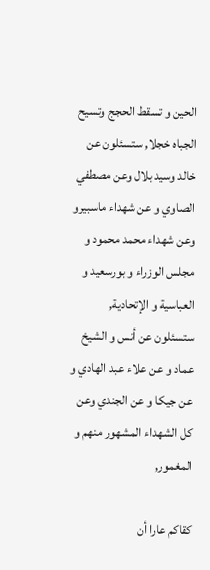الحين و تسقط الحجج وتسيح الجباه خجلا, ستسئلون عن خالد وسيد بلال وعن مصطفي الصاوي و عن شهداء ماسبيرو وعن شهداء محمد محمود و مجلس الوزراء و بورسعيد و العباسية و الإتحادية, ستسئلون عن أنس و الشيخ عماد و عن علاء عبد الهادي و عن جيكا و عن الجندي وعن كل الشهداء المشهور منهم و المغمور,

كقاكم عارا أن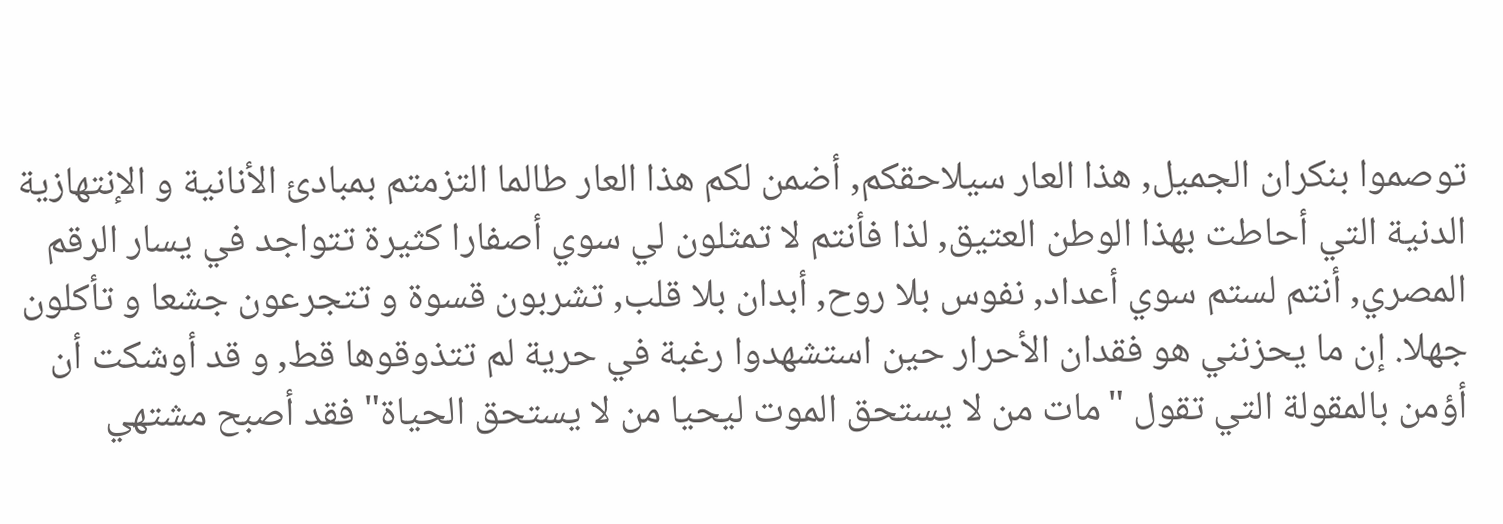توصموا بنكران الجميل, هذا العار سيلاحقكم, أضمن لكم هذا العار طالما التزمتم بمبادئ الأنانية و الإنتهازية الدنية التي أحاطت بهذا الوطن العتيق, لذا فأنتم لا تمثلون لي سوي أصفارا كثيرة تتواجد في يسار الرقم المصري, أنتم لستم سوي أعداد, نفوس بلا روح, أبدان بلا قلب, تشربون قسوة و تتجرعون جشعا و تأكلون جهلا. إن ما يحزنني هو فقدان الأحرار حين استشهدوا رغبة في حرية لم تتذوقوها قط, و قد أوشكت أن أؤمن بالمقولة التي تقول "مات من لا يستحق الموت ليحيا من لا يستحق الحياة" فقد أصبح مشتهي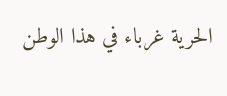الحرية غرباء في هذا الوطن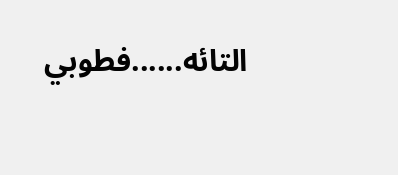التائه......فطوبي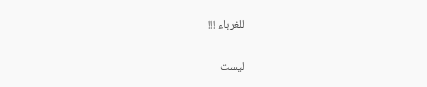للغرباء !!!

ليست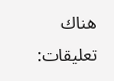هناك تعليقات: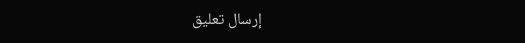إرسال تعليق